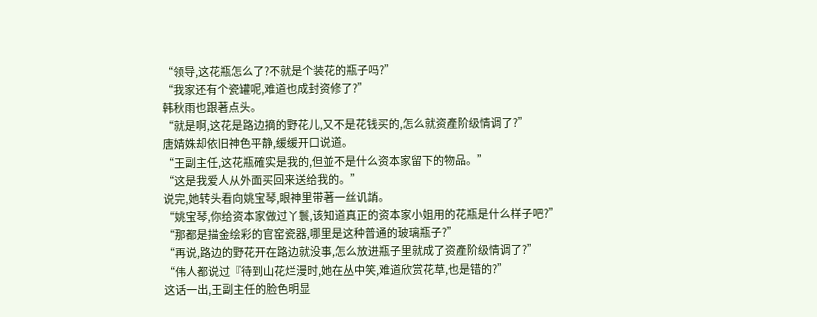“领导,这花瓶怎么了?不就是个装花的瓶子吗?”
“我家还有个瓷罐呢,难道也成封资修了?”
韩秋雨也跟著点头。
“就是啊,这花是路边摘的野花儿,又不是花钱买的,怎么就资產阶级情调了?”
唐婧姝却依旧神色平静,缓缓开口说道。
“王副主任,这花瓶確实是我的,但並不是什么资本家留下的物品。”
“这是我爱人从外面买回来送给我的。”
说完,她转头看向姚宝琴,眼神里带著一丝讥誚。
“姚宝琴,你给资本家做过丫鬟,该知道真正的资本家小姐用的花瓶是什么样子吧?”
“那都是描金绘彩的官窑瓷器,哪里是这种普通的玻璃瓶子?”
“再说,路边的野花开在路边就没事,怎么放进瓶子里就成了资產阶级情调了?”
“伟人都说过『待到山花烂漫时,她在丛中笑,难道欣赏花草,也是错的?”
这话一出,王副主任的脸色明显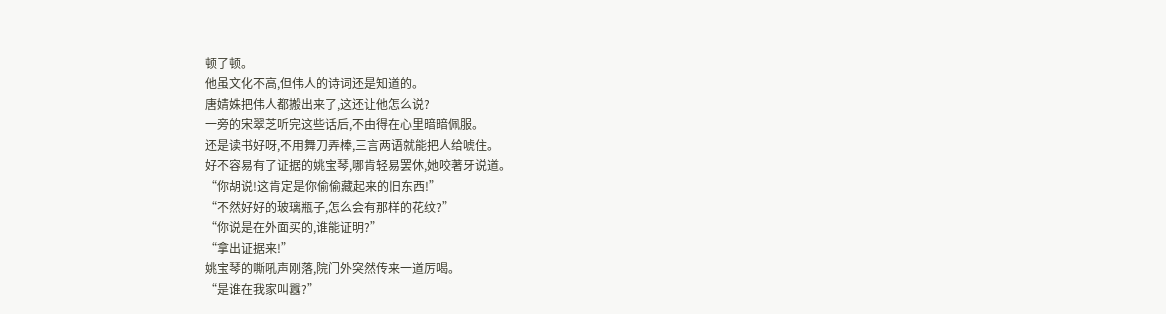顿了顿。
他虽文化不高,但伟人的诗词还是知道的。
唐婧姝把伟人都搬出来了,这还让他怎么说?
一旁的宋翠芝听完这些话后,不由得在心里暗暗佩服。
还是读书好呀,不用舞刀弄棒,三言两语就能把人给唬住。
好不容易有了证据的姚宝琴,哪肯轻易罢休,她咬著牙说道。
“你胡说!这肯定是你偷偷藏起来的旧东西!”
“不然好好的玻璃瓶子,怎么会有那样的花纹?”
“你说是在外面买的,谁能证明?”
“拿出证据来!”
姚宝琴的嘶吼声刚落,院门外突然传来一道厉喝。
“是谁在我家叫囂?”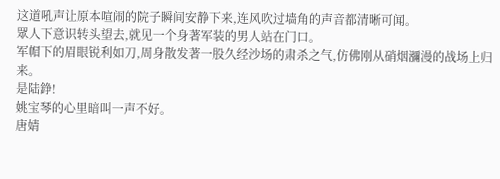这道吼声让原本喧闹的院子瞬间安静下来,连风吹过墙角的声音都清晰可闻。
眾人下意识转头望去,就见一个身著军装的男人站在门口。
军帽下的眉眼锐利如刀,周身散发著一股久经沙场的肃杀之气,仿佛刚从硝烟瀰漫的战场上归来。
是陆錚!
姚宝琴的心里暗叫一声不好。
唐婧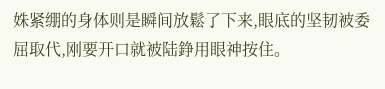姝紧绷的身体则是瞬间放鬆了下来,眼底的坚韧被委屈取代,刚要开口就被陆錚用眼神按住。